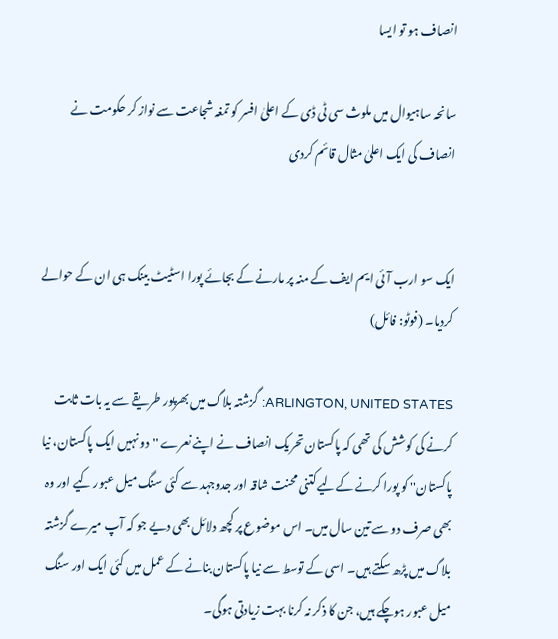انصاف ہو تو ایسا

سانحہ ساہیوال میں ملوث سی ٹی ڈی کے اعلیٰ افسر کو تمغہ شجاعت سے نواز کر حکومت نے انصاف کی ایک اعلیٰ مثال قائم کردی


ایک سو ارب آئی ایم ایف کے منہ پر مارنے کے بجائے پورا اسٹیٹ بینک ہی ان کے حوالے کردیا۔ (فوٹو: فائل)

ARLINGTON, UNITED STATES: گزشتہ بلاگ میں بھرپور طریقے سے یہ بات ثابت کرنے کی کوشش کی تھی کہ پاکستان تحریک انصاف نے اپنے نعرے ''دو نہیں ایک پاکستان، نیا پاکستان'' کو پورا کرنے کےلیے کتنی محنت شاقہ اور جدوجہد سے کئی سنگ میل عبور کیے اور وہ بھی صرف دو سے تین سال میں۔ اس موضوع پر کچھ دلائل بھی دیے جو کہ آپ میرے گزشتہ بلاگ میں پڑھ سکتے ہیں۔ اسی کے توسط سے نیا پاکستان بنانے کے عمل میں کئی ایک اور سنگ میل عبور ہوچکے ہیں، جن کا ذکر نہ کرنا بہت زیادتی ہوگی۔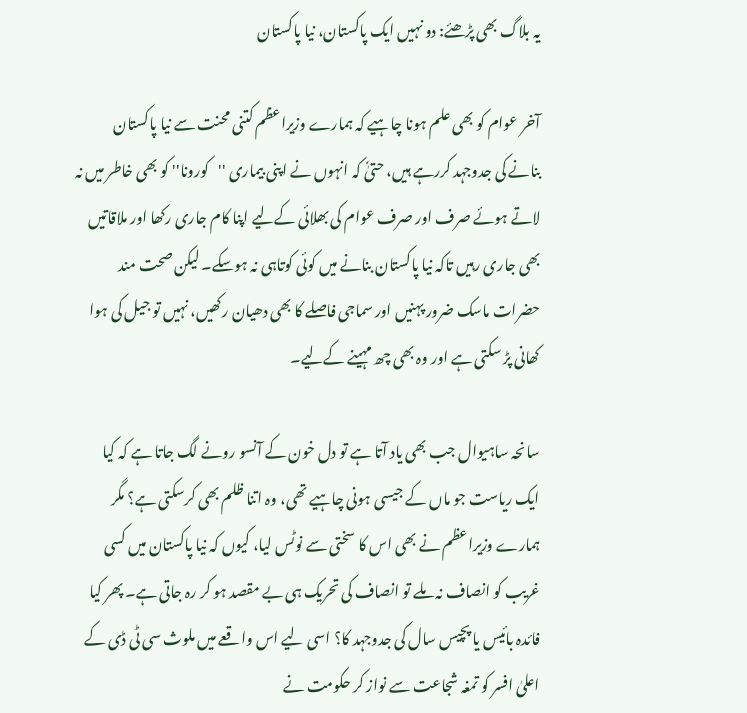یہ بلاگ بھی پڑھئے: دو نہیں ایک پاکستان، نیا پاکستان

آخر عوام کو بھی علم ہونا چاہیے کہ ہمارے وزیراعظم کتنی محنت سے نیا پاکستان بنانے کی جدوجہد کررہے ہیں، حتیٰٗ کہ انہوں نے اپنی بیماری ''کورونا'' کو بھی خاطر میں نہ لاتے ہوئے صرف اور صرف عوام کی بھلائی کےلیے اپنا کام جاری رکھا اور ملاقاتیں بھی جاری رہیں تاکہ نیا پاکستان بنانے میں کوئی کوتاہی نہ ہوسکے۔ لیکن صحت مند حضرات ماسک ضرور پہنیں اور سماجی فاصلے کا بھی دھیان رکھیں، نہیں تو جیل کی ہوا کھانی پڑ سکتی ہے اور وہ بھی چھ مہینے کےلیے۔

سانحہ ساہیوال جب بھی یاد آتا ہے تو دل خون کے آنسو رونے لگ جاتا ہے کہ کیا ایک ریاست جو ماں کے جیسی ہونی چاہیے تھی، وہ اتنا ظلم بھی کرسکتی ہے؟ مگر ہمارے وزیراعظم نے بھی اس کا سختی سے نوٹس لیا، کیوں کہ نیا پاکستان میں کسی غریب کو انصاف نہ ملے تو انصاف کی تحریک ہی بے مقصد ہو کر رہ جاتی ہے۔ پھر کیا فائدہ بائیس یا پچیس سال کی جدوجہد کا؟ اسی لیے اس واقعے میں ملوث سی ٹی ڈی کے اعلیٰ افسر کو تمغہ شجاعت سے نواز کر حکومت نے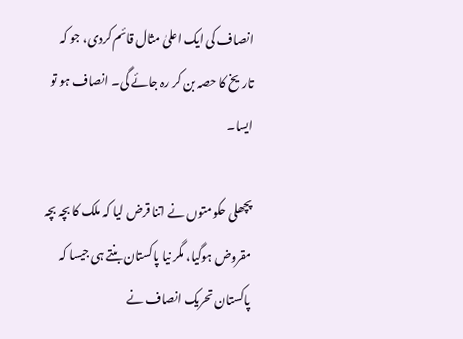انصاف کی ایک اعلیٰ مثال قائم کردی، جو کہ تاریخ کا حصہ بن کر رہ جائے گی۔ انصاف ہو تو ایسا۔

پچھلی حکومتوں نے اتنا قرض لیا کہ ملک کا بچہ بچہ مقروض ہوگیا، مگر نیا پاکستان بنتے ہی جیسا کہ پاکستان تحریک انصاف نے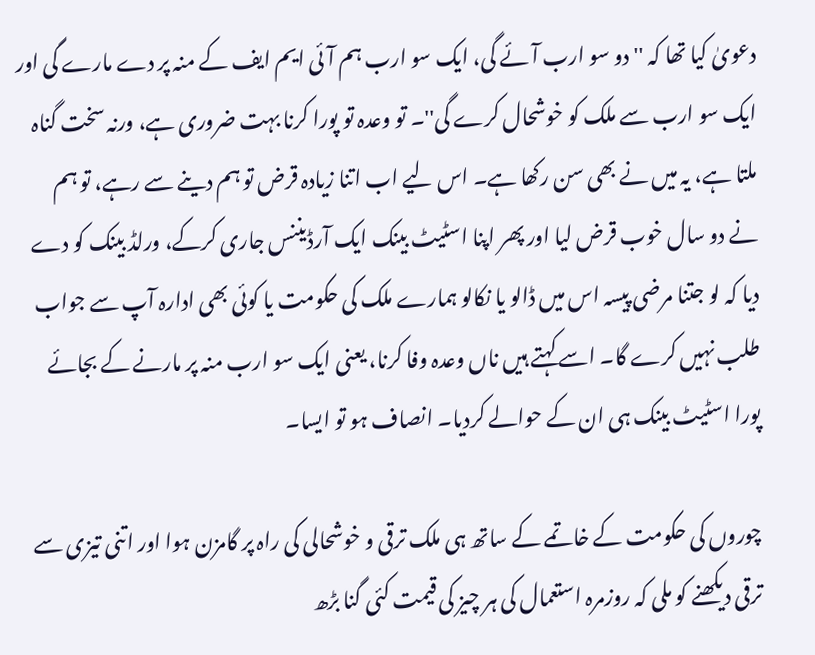دعویٰ کیا تھا کہ ''دو سو ارب آئے گی، ایک سو ارب ہم آئی ایم ایف کے منہ پر دے مارے گی اور ایک سو ارب سے ملک کو خوشحال کرے گی''۔ تو وعدہ تو پورا کرنا بہت ضروری ہے، ورنہ سخت گناہ ملتا ہے، یہ میں نے بھی سن رکھا ہے۔ اس لیے اب اتنا زیادہ قرض تو ہم دینے سے رہے، تو ہم نے دو سال خوب قرض لیا اور پھر اپنا اسٹیٹ بینک ایک آرڈیننس جاری کرکے، ورلڈ بینک کو دے دیا کہ لو جتنا مرضی پیسہ اس میں ڈالو یا نکالو ہمارے ملک کی حکومت یا کوئی بھی ادارہ آپ سے جواب طلب نہیں کرے گا۔ اسے کہتے ہیں ناں وعدہ وفا کرنا، یعنی ایک سو ارب منہ پر مارنے کے بجائے پورا اسٹیٹ بینک ہی ان کے حوالے کردیا۔ انصاف ہو تو ایسا۔

چوروں کی حکومت کے خاتمے کے ساتھ ہی ملک ترقی و خوشحالی کی راہ پر گامزن ہوا اور اتنی تیزی سے ترقی دیکھنے کو ملی کہ روزمرہ استعمال کی ہر چیز کی قیمت کئی گنا بڑھ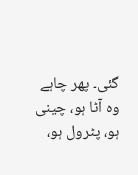گئی۔ پھر چاہے وہ آٹا ہو، چینی ہو، پٹرول ہو،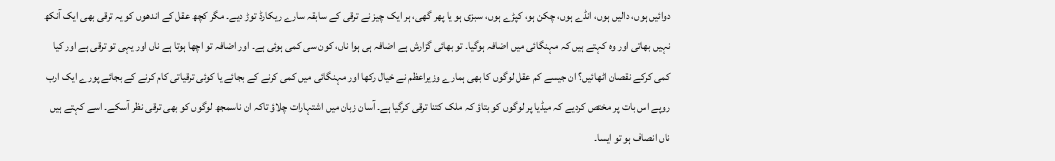دوائیں ہوں، دالیں ہوں، انڈے ہوں، چکن ہو، کپڑے ہوں، سبزی ہو یا پھر گھی، ہر ایک چیز نے ترقی کے سابقہ سارے ریکارڈ توڑ دیے۔ مگر کچھ عقل کے اندھوں کو یہ ترقی بھی ایک آنکھ نہیں بھاتی اور وہ کہتے ہیں کہ مہنگائی میں اضافہ ہوگیا۔ تو بھائی گزارش ہے اضافہ ہی ہوا ناں، کون سی کمی ہوئی ہے۔ اور اضافہ تو اچھا ہوتا ہے ناں اور یہی تو ترقی ہے اور کیا کمی کرکے نقصان اٹھائیں؟ ان جیسے کم عقل لوگوں کا بھی ہمارے وزیراعظم نے خیال رکھا اور مہنگائی میں کمی کرنے کے بجائے یا کوئی ترقیاتی کام کرنے کے بجائے پورے ایک ارب روپے اس بات پر مختص کردیے کہ میڈیا پر لوگوں کو بتاؤ کہ ملک کتنا ترقی کرگیا ہے۔ آسان زبان میں اشتہارات چلاؤ تاکہ ان ناسمجھ لوگوں کو بھی ترقی نظر آسکے۔ اسے کہتے ہیں ناں انصاف ہو تو ایسا۔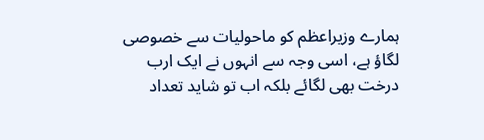ہمارے وزیراعظم کو ماحولیات سے خصوصی لگاؤ ہے، اسی وجہ سے انہوں نے ایک ارب درخت بھی لگائے بلکہ اب تو شاید تعداد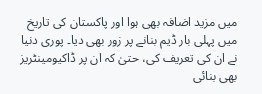میں مزید اضافہ بھی ہوا اور پاکستان کی تاریخ میں پہلی بار ڈیم بنانے پر زور بھی دیا۔ پوری دنیا نے ان کی تعریف کی، حتیٰ کہ ان پر ڈاکیومینٹریز بھی بنائی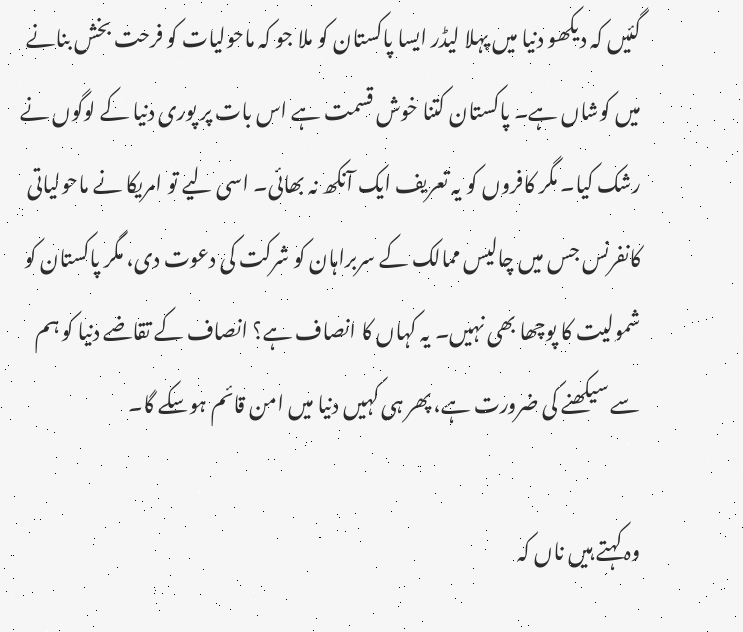گئیں کہ دیکھو دنیا میں پہلا لیڈر ایسا پاکستان کو ملا جو کہ ماحولیات کو فرحت بخش بنانے میں کوشاں ہے۔ پاکستان کتنا خوش قسمت ہے اس بات پر پوری دنیا کے لوگوں نے رشک کیا۔ مگر کافروں کو یہ تعریف ایک آنکھ نہ بھائی۔ اسی لیے تو امریکا نے ماحولیاتی کانفرنس جس میں چالیس ممالک کے سربراہان کو شرکت کی دعوت دی، مگر پاکستان کو شمولیت کا پوچھا بھی نہیں۔ یہ کہاں کا انصاف ہے؟ انصاف کے تقاضے دنیا کو ہم سے سیکھنے کی ضرورت ہے، پھر ہی کہیں دنیا میں امن قائم ہوسکے گا۔

وہ کہتے ہیں ناں کہ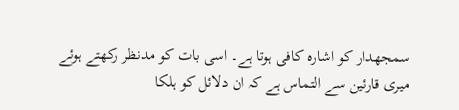سمجھدار کو اشارہ کافی ہوتا ہے۔ اسی بات کو مدنظر رکھتے ہوئے میری قارئین سے التماس ہے کہ ان دلائل کو ہلکا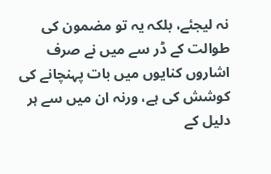نہ لیجئے، بلکہ یہ تو مضمون کی طوالت کے ڈر سے میں نے صرف اشاروں کنایوں میں بات پہنچانے کی کوشش کی ہے، ورنہ ان میں سے ہر دلیل کے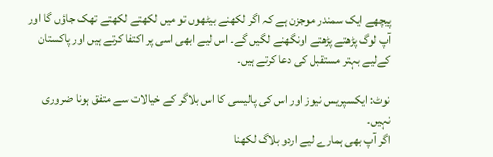پیچھے ایک سمندر موجزن ہے کہ اگر لکھنے بیٹھوں تو میں لکھتے لکھتے تھک جاؤں گا اور آپ لوگ پڑھتے پڑھتے اونگھنے لگیں گے۔ اس لیے ابھی اسی پر اکتفا کرتے ہیں اور پاکستان کےلیے بہتر مستقبل کی دعا کرتے ہیں۔

نوٹ: ایکسپریس نیوز اور اس کی پالیسی کا اس بلاگر کے خیالات سے متفق ہونا ضروری نہیں۔
اگر آپ بھی ہمارے لیے اردو بلاگ لکھنا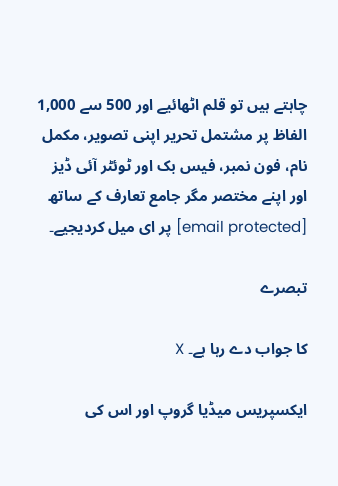چاہتے ہیں تو قلم اٹھائیے اور 500 سے 1,000 الفاظ پر مشتمل تحریر اپنی تصویر، مکمل نام، فون نمبر، فیس بک اور ٹوئٹر آئی ڈیز اور اپنے مختصر مگر جامع تعارف کے ساتھ [email protected] پر ای میل کردیجیے۔

تبصرے

کا جواب دے رہا ہے۔ X

ایکسپریس میڈیا گروپ اور اس کی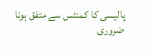پالیسی کا کمنٹس سے متفق ہونا ضروری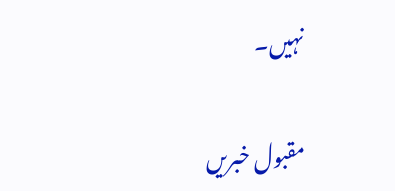نہیں۔

مقبول خبریں